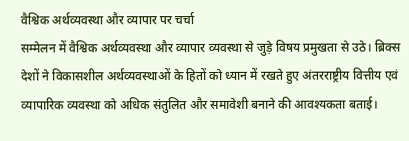वैश्विक अर्थव्यवस्था और व्यापार पर चर्चा
सम्मेलन में वैश्विक अर्थव्यवस्था और व्यापार व्यवस्था से जुड़े विषय प्रमुखता से उठे। ब्रिक्स देशों ने विकासशील अर्थव्यवस्थाओं के हितों को ध्यान में रखते हुए अंतरराष्ट्रीय वित्तीय एवं व्यापारिक व्यवस्था को अधिक संतुलित और समावेशी बनाने की आवश्यकता बताई।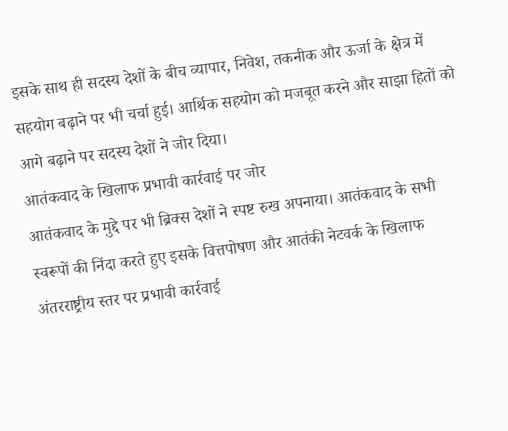इसके साथ ही सदस्य देशों के बीच व्यापार, निवेश, तकनीक और ऊर्जा के क्षेत्र में सहयोग बढ़ाने पर भी चर्चा हुई। आर्थिक सहयोग को मजबूत करने और साझा हितों को आगे बढ़ाने पर सदस्य देशों ने जोर दिया।
आतंकवाद के खिलाफ प्रभावी कार्रवाई पर जोर
आतंकवाद के मुद्दे पर भी ब्रिक्स देशों ने स्पष्ट रुख अपनाया। आतंकवाद के सभी स्वरूपों की निंदा करते हुए इसके वित्तपोषण और आतंकी नेटवर्क के खिलाफ अंतरराष्ट्रीय स्तर पर प्रभावी कार्रवाई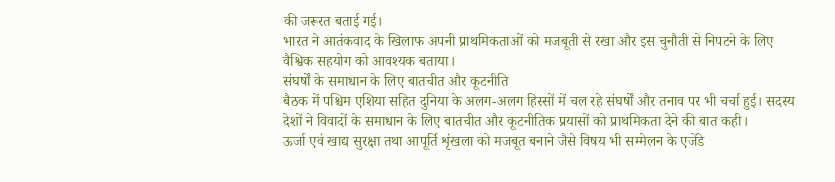की जरूरत बताई गई।
भारत ने आतंकवाद के खिलाफ अपनी प्राथमिकताओं को मजबूती से रखा और इस चुनौती से निपटने के लिए वैश्विक सहयोग को आवश्यक बताया।
संघर्षों के समाधान के लिए बातचीत और कूटनीति
बैठक में पश्चिम एशिया सहित दुनिया के अलग-अलग हिस्सों में चल रहे संघर्षों और तनाव पर भी चर्चा हुई। सदस्य देशों ने विवादों के समाधान के लिए बातचीत और कूटनीतिक प्रयासों को प्राथमिकता देने की बात कही।
ऊर्जा एवं खाद्य सुरक्षा तथा आपूर्ति शृंखला को मजबूत बनाने जैसे विषय भी सम्मेलन के एजेंडे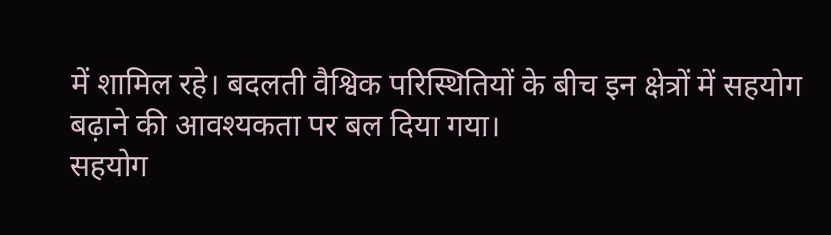में शामिल रहे। बदलती वैश्विक परिस्थितियों के बीच इन क्षेत्रों में सहयोग बढ़ाने की आवश्यकता पर बल दिया गया।
सहयोग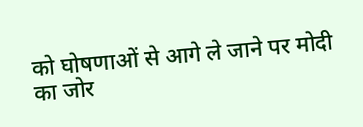को घोषणाओं से आगे ले जाने पर मोदी का जोर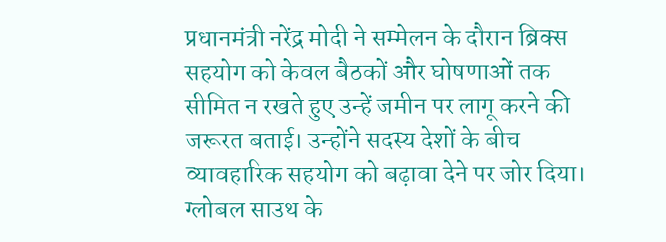प्रधानमंत्री नरेंद्र मोदी ने सम्मेलन के दौरान ब्रिक्स सहयोग को केवल बैठकों और घोषणाओं तक सीमित न रखते हुए उन्हें जमीन पर लागू करने की जरूरत बताई। उन्होंने सदस्य देशों के बीच व्यावहारिक सहयोग को बढ़ावा देने पर जोर दिया।
ग्लोबल साउथ के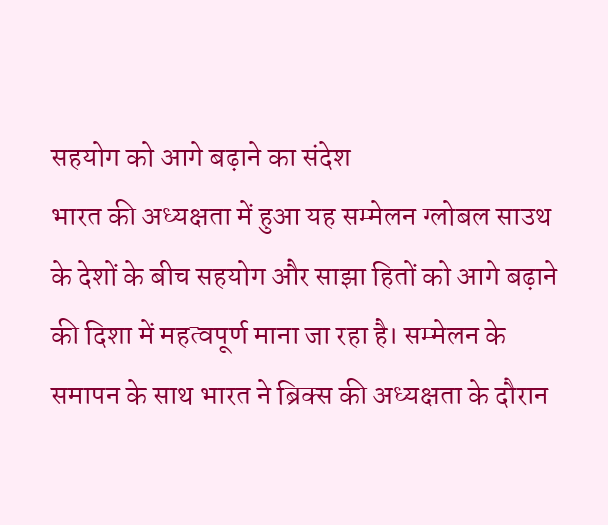सहयोग को आगे बढ़ाने का संदेश
भारत की अध्यक्षता में हुआ यह सम्मेलन ग्लोबल साउथ के देशों के बीच सहयोग और साझा हितों को आगे बढ़ाने की दिशा में महत्वपूर्ण माना जा रहा है। सम्मेलन के समापन के साथ भारत ने ब्रिक्स की अध्यक्षता के दौरान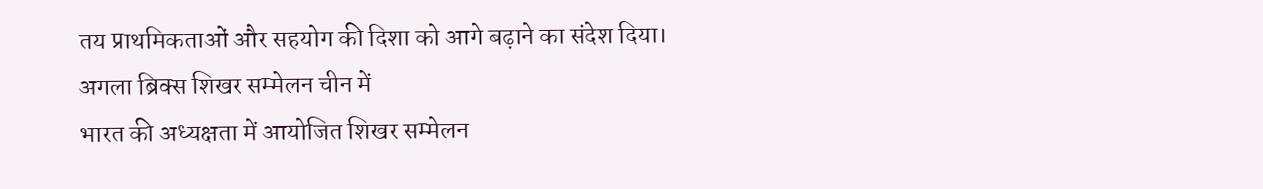तय प्राथमिकताओं और सहयोग की दिशा को आगे बढ़ाने का संदेश दिया।
अगला ब्रिक्स शिखर सम्मेलन चीन में
भारत की अध्यक्षता में आयोजित शिखर सम्मेलन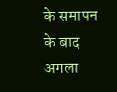के समापन के बाद अगला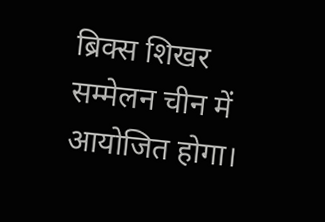ब्रिक्स शिखर सम्मेलन चीन में आयोजित होगा।